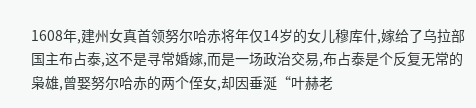1608年,建州女真首领努尔哈赤将年仅14岁的女儿穆库什,嫁给了乌拉部国主布占泰,这不是寻常婚嫁,而是一场政治交易,布占泰是个反复无常的枭雄,曾娶努尔哈赤的两个侄女,却因垂涎“叶赫老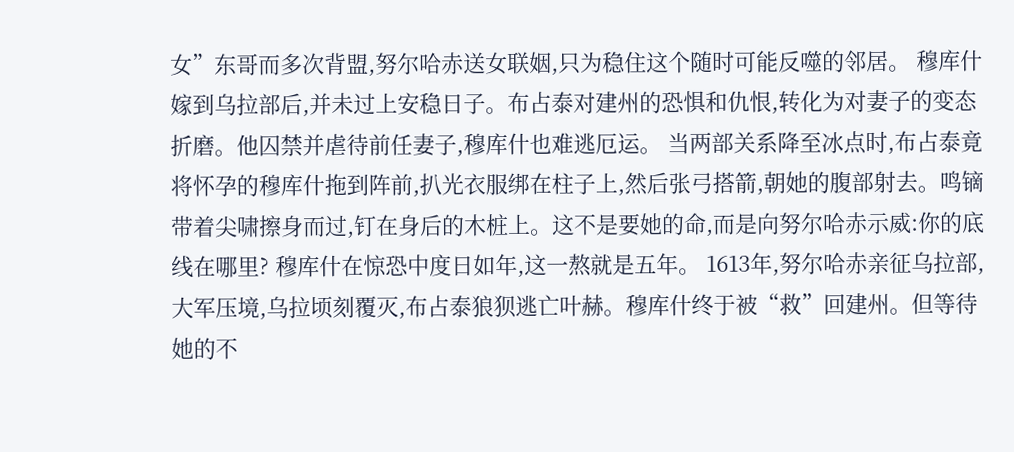女”东哥而多次背盟,努尔哈赤送女联姻,只为稳住这个随时可能反噬的邻居。 穆库什嫁到乌拉部后,并未过上安稳日子。布占泰对建州的恐惧和仇恨,转化为对妻子的变态折磨。他囚禁并虐待前任妻子,穆库什也难逃厄运。 当两部关系降至冰点时,布占泰竟将怀孕的穆库什拖到阵前,扒光衣服绑在柱子上,然后张弓搭箭,朝她的腹部射去。鸣镝带着尖啸擦身而过,钉在身后的木桩上。这不是要她的命,而是向努尔哈赤示威:你的底线在哪里? 穆库什在惊恐中度日如年,这一熬就是五年。 1613年,努尔哈赤亲征乌拉部,大军压境,乌拉顷刻覆灭,布占泰狼狈逃亡叶赫。穆库什终于被“救”回建州。但等待她的不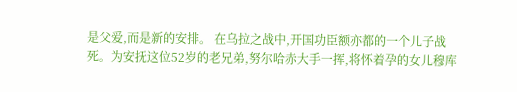是父爱,而是新的安排。 在乌拉之战中,开国功臣额亦都的一个儿子战死。为安抚这位52岁的老兄弟,努尔哈赤大手一挥,将怀着孕的女儿穆库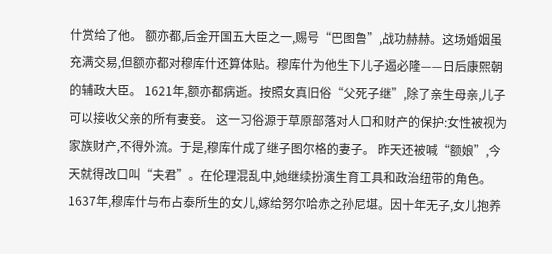什赏给了他。 额亦都,后金开国五大臣之一,赐号“巴图鲁”,战功赫赫。这场婚姻虽充满交易,但额亦都对穆库什还算体贴。穆库什为他生下儿子遏必隆——日后康熙朝的辅政大臣。 1621年,额亦都病逝。按照女真旧俗“父死子继”,除了亲生母亲,儿子可以接收父亲的所有妻妾。 这一习俗源于草原部落对人口和财产的保护:女性被视为家族财产,不得外流。于是,穆库什成了继子图尔格的妻子。 昨天还被喊“额娘”,今天就得改口叫“夫君”。在伦理混乱中,她继续扮演生育工具和政治纽带的角色。 1637年,穆库什与布占泰所生的女儿,嫁给努尔哈赤之孙尼堪。因十年无子,女儿抱养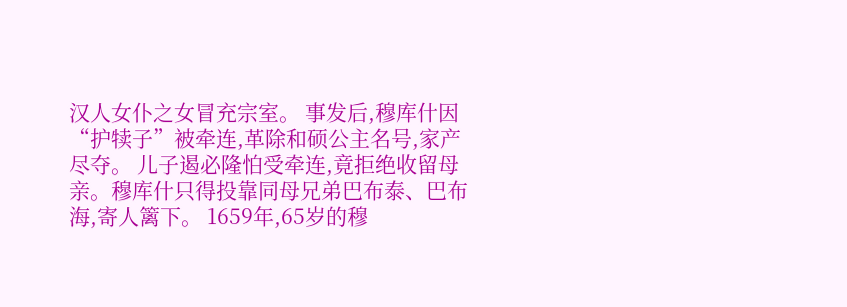汉人女仆之女冒充宗室。 事发后,穆库什因“护犊子”被牵连,革除和硕公主名号,家产尽夺。 儿子遏必隆怕受牵连,竟拒绝收留母亲。穆库什只得投靠同母兄弟巴布泰、巴布海,寄人篱下。 1659年,65岁的穆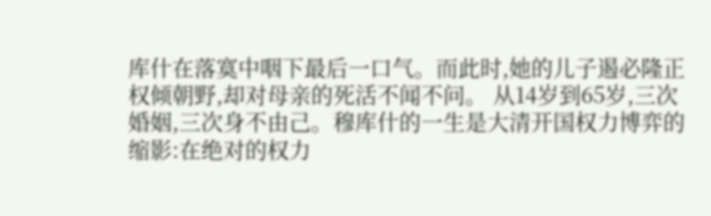库什在落寞中咽下最后一口气。而此时,她的儿子遏必隆正权倾朝野,却对母亲的死活不闻不问。 从14岁到65岁,三次婚姻,三次身不由己。穆库什的一生是大清开国权力博弈的缩影:在绝对的权力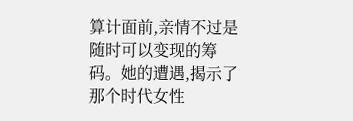算计面前,亲情不过是随时可以变现的筹码。她的遭遇,揭示了那个时代女性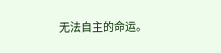无法自主的命运。